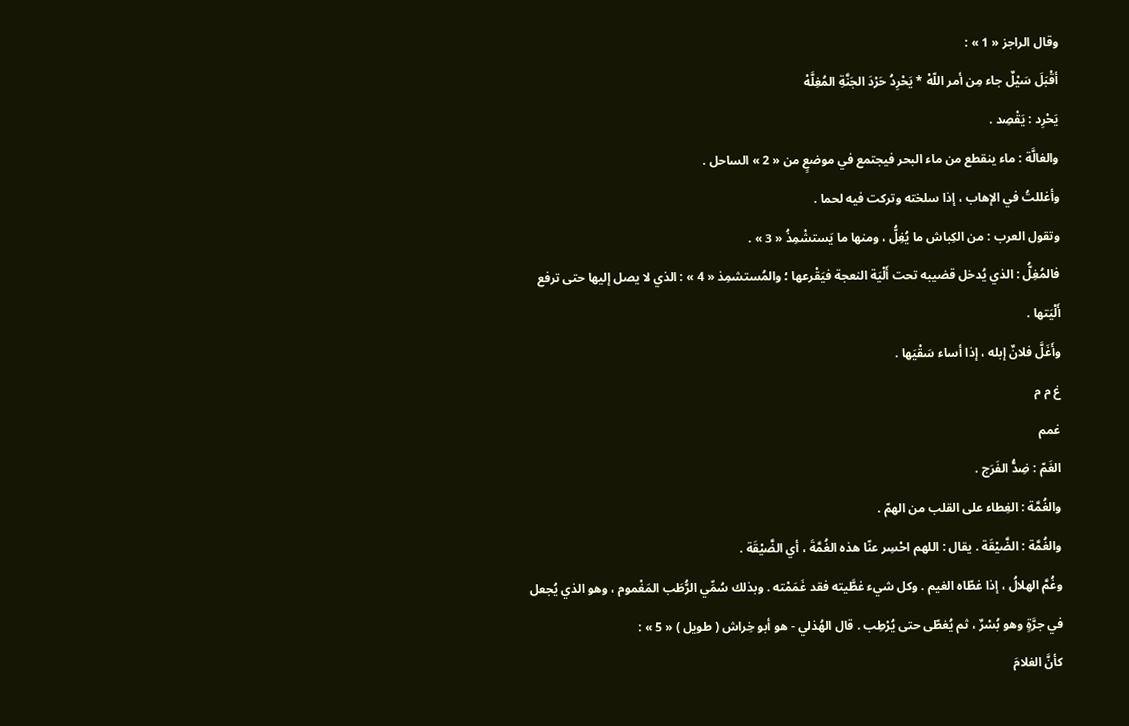وقال الراجز « 1 » :
أقْبَلَ سَيْلٌ جاء مِن أمر اللّهْ * يَحْرِدُ حَرْدَ الجَنَّةِ المُغِلَّهْ
يَحْرِد : يَقْصِد .
والغالَّة : ماء ينقطع من ماء البحر فيجتمع في موضعٍ من « 2 » الساحل .
وأغللتُ في الإهاب ، إذا سلخته وتركت فيه لحما .
وتقول العرب : من الكِباش ما يُغِلُّ ، ومنها ما يَستشْمِذُ « 3 » .
فالمُغِلُّ : الذي يُدخل قضيبه تحت أَلْيَة النعجة فيَقْرعها ؛ والمُستشمِذ « 4 » : الذي لا يصل إليها حتى ترفع أَلْيَتها .
وأَغَلَّ فلانٌ إبله ، إذا أساء سَقْيَها .
غ م م
غمم
الغَمّ : ضِدُّ الفَرَج .
والغُمَّة : الغِطاء على القلب من الهمّ .
والغُمَّة : الضَّيْقَة . يقال : اللهم احْسِر عنّا هذه الغُمَّةَ ، أي الضَّيْقَة .
وغُمَّ الهلالُ ، إذا غطّاه الغيم . وكل شيء غطَّيته فقد غَمَمْته . وبذلك سُمِّي الرُّطَب المَغْموم ، وهو الذي يُجعل في جرَّةٍ وهو بُسْرٌ ، ثم يُغطّى حتى يُرْطِب . قال الهُذلي - هو أبو خِراش ( طويل ) « 5 » :
كأنَّ الغلامَ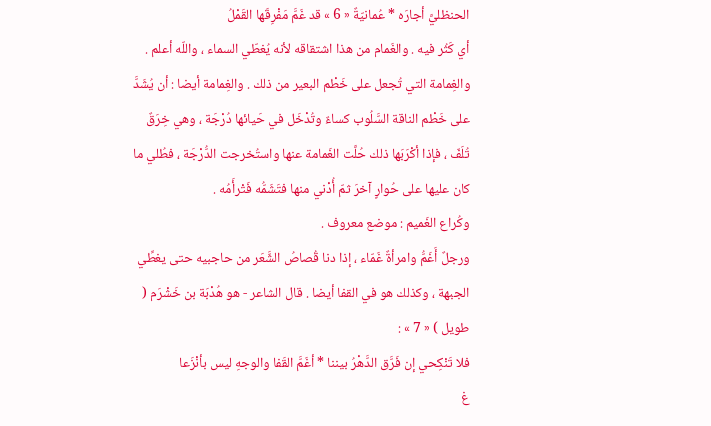الحنظليَّ أجارَه * عُمانيّةٌ « 6 » قد غَمَّ مَفْرِقَها القَمْلُ
أي كَثُر فيه . والغَمام من هذا اشتقاقه لأنه يُغطّي السماء ، واللّه أعلم .
والغِمامة التي تُجعل على خَطْم البعير من ذلك . والغِمامة أيضا : أن يُشَدَّ على خَطْم الناقة السَّلُوب كساءٌ وتُدْخَل في حَيائها دُرْجَة ، وهي خِرَقٌ تُلَفّ ، فإذا أكْرَبَها ذلك حُلَّت الغَمامة عنها واستُخرجت الدُّرْجَة ، فطُلي ما كان عليها على حُوارٍ آخرَ ثمّ أُدْني منها فتَشَمُّه فَتْرأَمُه .
وكُراع الغَميم : موضع معروف .
ورجلٌ أَغَمُّ وامرأةٌ غَمّاء ، إذا دنا قُصاصُ الشَّعَر من حاجبيه حتى يغطِّي الجبهة ، وكذلك هو في القفا أيضا . قال الشاعر - هو هُدْبَة بن خَشْرَم ( طويل ) « 7 » :
فلا تَنْكِحي إن فَرَّق الدَّهْرُ بيننا * أغَمَّ القَفا والوجهِ ليس بأنْزَعا
غ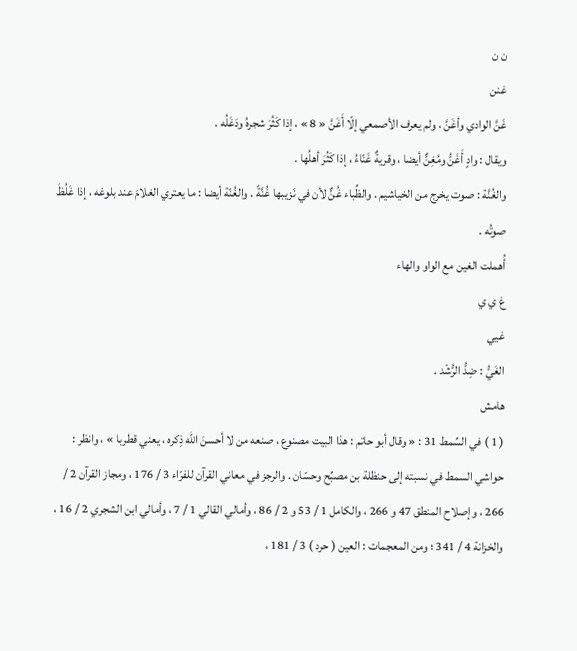ن ن
غنن
غَنَّ الوادي وأغَنَّ ، ولم يعرف الأصمعي إلّا أَغَنَّ « 8 » ، إذا كَثُرَ شجرهُ ودَغَلُه .
ويقال : وادٍ أَغَنُّ ومُغِنٌّ أيضا ، وقريةٌ غَنّاءُ ، إذا كَثُرَ أهلُها .
والغُنَّة : صوت يخرج من الخياشيم . والظِّباء غُنٌّ لأن في نَزيبها غُنَّةً . والغُنّة أيضا : ما يعتري الغلامَ عند بلوغه ، إذا غَلُظَ صوتُه .
أُهملت الغين مع الواو والهاء
غ ي ي
غيي
الغَيُّ : ضِدُّ الرُّشْد .
هامش
( 1 ) في السِّمط 31 : « وقال أبو حاتم : هذا البيت مصنوع ، صنعه من لا أحسنَ اللّه ذِكره ، يعني قطربا » ، وانظر : حواشي السمط في نسبته إلى حنظلة بن مصبِّح وحسّان . والرجز في معاني القرآن للفرّاء 3 / 176 ، ومجاز القرآن 2 / 266 ، وإصلاح المنطق 47 و 266 ، والكامل 1 / 53 و 2 / 86 ، وأمالي القالي 1 / 7 ، وأمالي ابن الشجري 2 / 16 ، والخزانة 4 / 341 ؛ ومن المعجمات : العين ( حرد ) 3 / 181 ،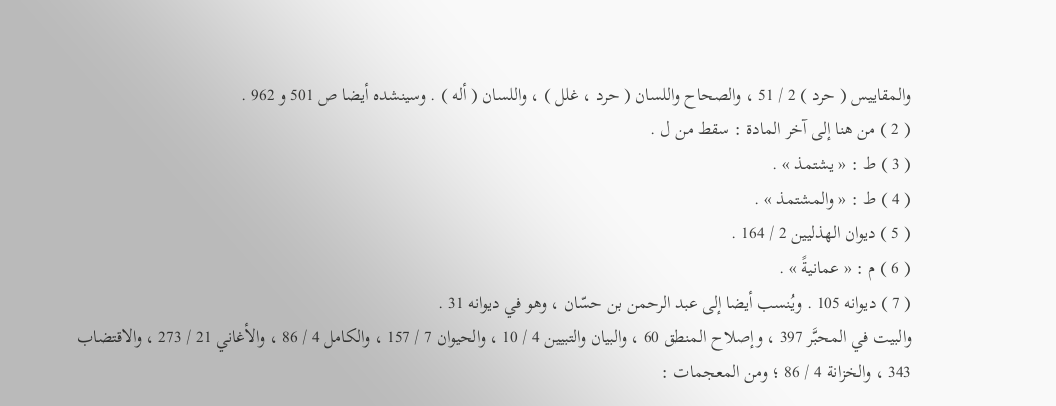والمقاييس ( حرد ) 2 / 51 ، والصحاح واللسان ( حرد ، غلل ) ، واللسان ( أله ) . وسينشده أيضا ص 501 و 962 .
( 2 ) من هنا إلى آخر المادة : سقط من ل .
( 3 ) ط : « يشتمذ » .
( 4 ) ط : « والمشتمذ » .
( 5 ) ديوان الهذليين 2 / 164 .
( 6 ) م : « عمانيةً » .
( 7 ) ديوانه 105 . ويُنسب أيضا إلى عبد الرحمن بن حسّان ، وهو في ديوانه 31 .
والبيت في المحبَّر 397 ، وإصلاح المنطق 60 ، والبيان والتبيين 4 / 10 ، والحيوان 7 / 157 ، والكامل 4 / 86 ، والأغاني 21 / 273 ، والاقتضاب 343 ، والخزانة 4 / 86 ؛ ومن المعجمات :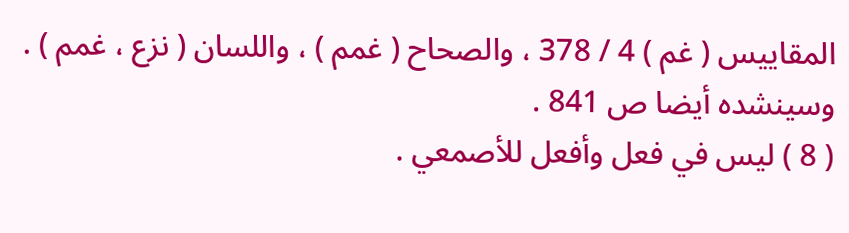المقاييس ( غم ) 4 / 378 ، والصحاح ( غمم ) ، واللسان ( نزع ، غمم ) . وسينشده أيضا ص 841 .
( 8 ) ليس في فعل وأفعل للأصمعي .